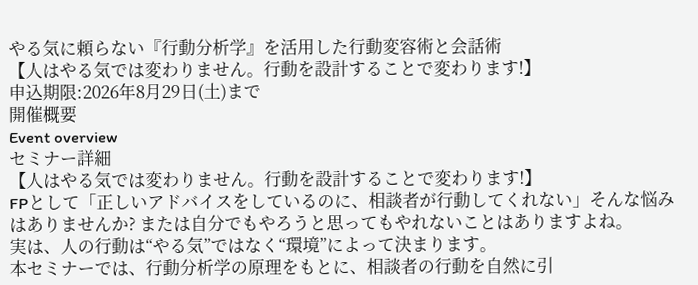やる気に頼らない『行動分析学』を活用した行動変容術と会話術
【人はやる気では変わりません。行動を設計することで変わります!】
申込期限:2026年8月29日(土)まで
開催概要
Event overview
セミナー詳細
【人はやる気では変わりません。行動を設計することで変わります!】
FPとして「正しいアドバイスをしているのに、相談者が行動してくれない」そんな悩みはありませんか? または自分でもやろうと思ってもやれないことはありますよね。
実は、人の行動は“やる気”ではなく“環境”によって決まります。
本セミナーでは、行動分析学の原理をもとに、相談者の行動を自然に引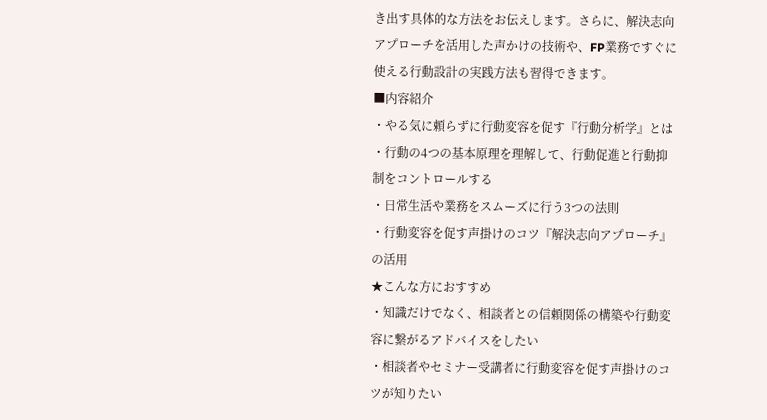き出す具体的な方法をお伝えします。さらに、解決志向アプローチを活用した声かけの技術や、FP業務ですぐに使える行動設計の実践方法も習得できます。
■内容紹介
・やる気に頼らずに行動変容を促す『行動分析学』とは
・行動の4つの基本原理を理解して、行動促進と行動抑制をコントロールする
・日常生活や業務をスムーズに行う3つの法則
・行動変容を促す声掛けのコツ『解決志向アプローチ』の活用
★こんな方におすすめ
・知識だけでなく、相談者との信頼関係の構築や行動変容に繋がるアドバイスをしたい
・相談者やセミナー受講者に行動変容を促す声掛けのコツが知りたい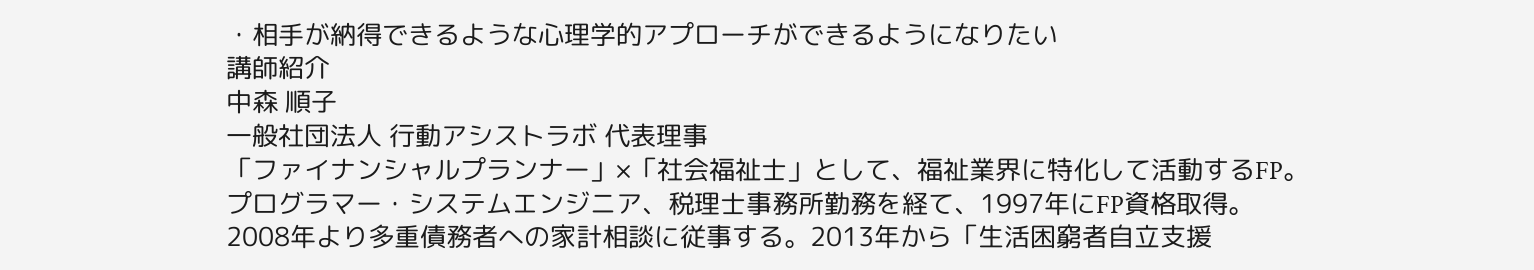・相手が納得できるような心理学的アプローチができるようになりたい
講師紹介
中森 順子
一般社団法人 行動アシストラボ 代表理事
「ファイナンシャルプランナー」×「社会福祉士」として、福祉業界に特化して活動するFP。
プログラマー・システムエンジニア、税理士事務所勤務を経て、1997年にFP資格取得。
2008年より多重債務者への家計相談に従事する。2013年から「生活困窮者自立支援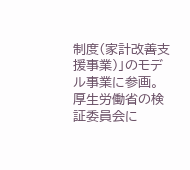制度(家計改善支援事業)」のモデル事業に参画。厚生労働省の検証委員会に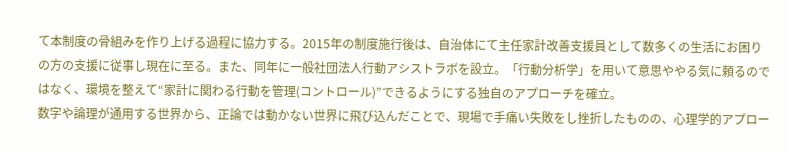て本制度の骨組みを作り上げる過程に協力する。2015年の制度施行後は、自治体にて主任家計改善支援員として数多くの生活にお困りの方の支援に従事し現在に至る。また、同年に一般社団法人行動アシストラボを設立。「行動分析学」を用いて意思ややる気に頼るのではなく、環境を整えて“家計に関わる行動を管理(コントロール)”できるようにする独自のアプローチを確立。
数字や論理が通用する世界から、正論では動かない世界に飛び込んだことで、現場で手痛い失敗をし挫折したものの、心理学的アプロー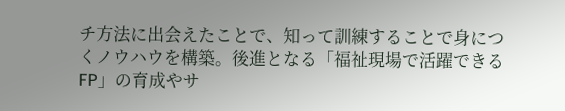チ方法に出会えたことで、知って訓練することで身につくノウハウを構築。後進となる「福祉現場で活躍できるFP」の育成やサ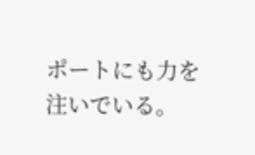ポートにも力を注いでいる。